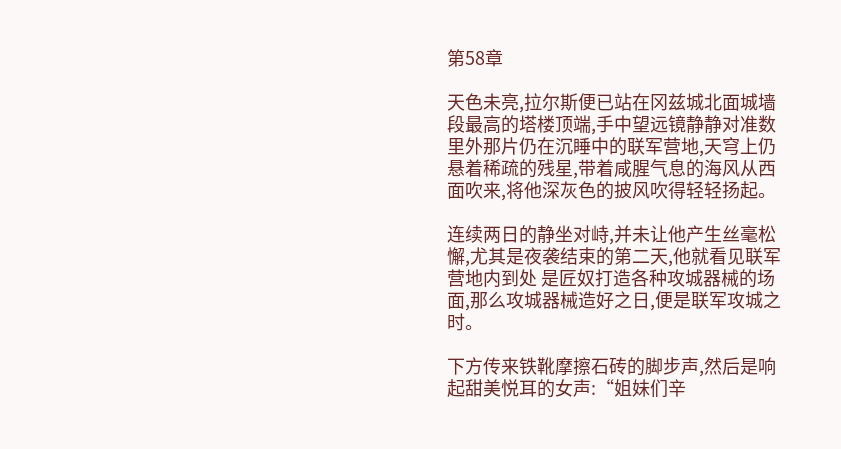第58章

天色未亮,拉尔斯便已站在冈兹城北面城墙段最高的塔楼顶端,手中望远镜静静对准数里外那片仍在沉睡中的联军营地,天穹上仍悬着稀疏的残星,带着咸腥气息的海风从西面吹来,将他深灰色的披风吹得轻轻扬起。

连续两日的静坐对峙,并未让他产生丝毫松懈,尤其是夜袭结束的第二天,他就看见联军营地内到处 是匠奴打造各种攻城器械的场面,那么攻城器械造好之日,便是联军攻城之时。

下方传来铁靴摩擦石砖的脚步声,然后是响起甜美悦耳的女声:“姐妹们辛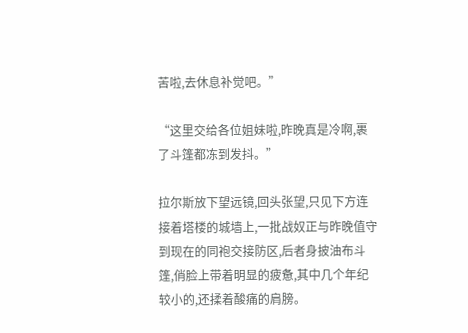苦啦,去休息补觉吧。”

“这里交给各位姐妹啦,昨晚真是冷啊,裹了斗篷都冻到发抖。”

拉尔斯放下望远镜,回头张望,只见下方连接着塔楼的城墙上,一批战奴正与昨晚值守到现在的同袍交接防区,后者身披油布斗篷,俏脸上带着明显的疲惫,其中几个年纪较小的,还揉着酸痛的肩膀。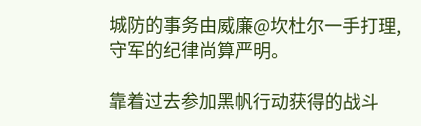城防的事务由威廉@坎杜尔一手打理,守军的纪律尚算严明。

靠着过去参加黑帆行动获得的战斗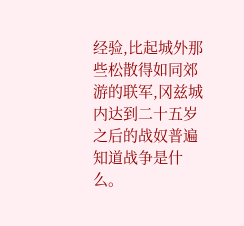经验,比起城外那些松散得如同郊游的联军,冈兹城内达到二十五岁之后的战奴普遍知道战争是什么。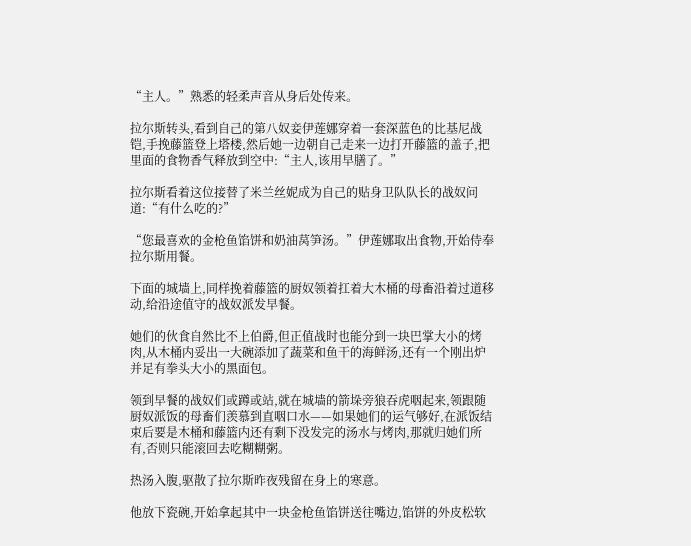“主人。”熟悉的轻柔声音从身后处传来。

拉尔斯转头,看到自己的第八奴妾伊莲娜穿着一套深蓝色的比基尼战铠,手挽藤篮登上塔楼,然后她一边朝自己走来一边打开藤篮的盖子,把里面的食物香气释放到空中:“主人,该用早膳了。”

拉尔斯看着这位接替了米兰丝妮成为自己的贴身卫队队长的战奴问道:“有什么吃的?”

“您最喜欢的金枪鱼馅饼和奶油莴笋汤。”伊莲娜取出食物,开始侍奉拉尔斯用餐。

下面的城墙上,同样挽着藤篮的厨奴领着扛着大木桶的母畜沿着过道移动,给沿途值守的战奴派发早餐。

她们的伙食自然比不上伯爵,但正值战时也能分到一块巴掌大小的烤肉,从木桶内妥出一大碗添加了蔬菜和鱼干的海鲜汤,还有一个刚出炉并足有拳头大小的黑面包。

领到早餐的战奴们或蹲或站,就在城墙的箭垛旁狼吞虎咽起来,领跟随厨奴派饭的母畜们羡慕到直咽口水——如果她们的运气够好,在派饭结束后要是木桶和藤篮内还有剩下没发完的汤水与烤肉,那就归她们所有,否则只能滚回去吃糊糊粥。

热汤入腹,驱散了拉尔斯昨夜残留在身上的寒意。

他放下瓷碗,开始拿起其中一块金枪鱼馅饼送往嘴边,馅饼的外皮松软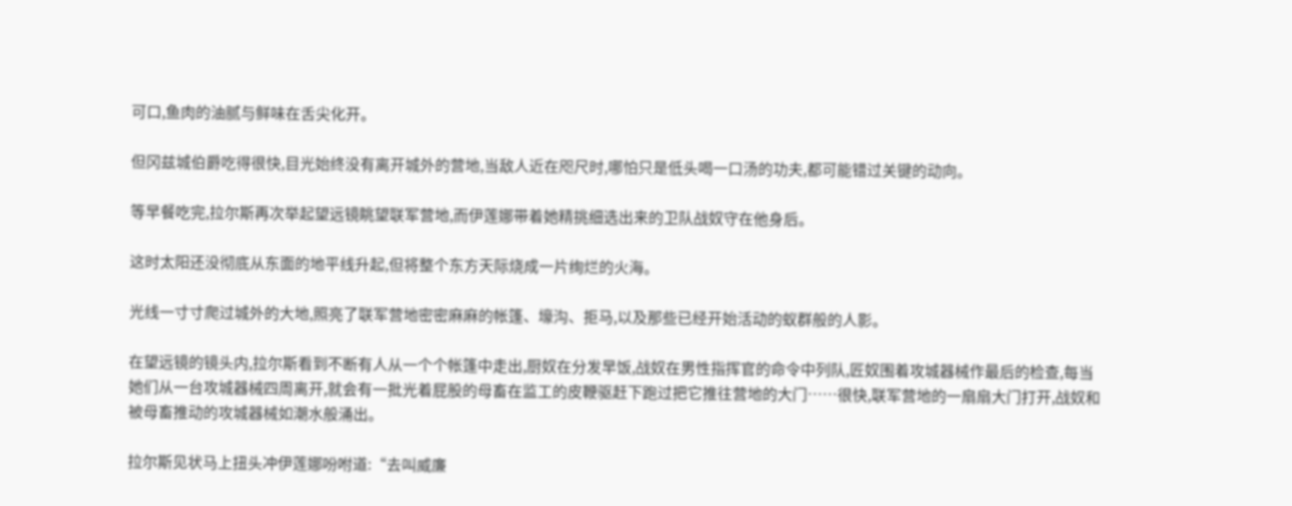可口,鱼肉的油腻与鲜味在舌尖化开。

但冈兹城伯爵吃得很快,目光始终没有离开城外的营地,当敌人近在咫尺时,哪怕只是低头喝一口汤的功夫,都可能错过关键的动向。

等早餐吃完,拉尔斯再次举起望远镜眺望联军营地,而伊莲娜带着她精挑细选出来的卫队战奴守在他身后。

这时太阳还没彻底从东面的地平线升起,但将整个东方天际烧成一片绚烂的火海。

光线一寸寸爬过城外的大地,照亮了联军营地密密麻麻的帐篷、壕沟、拒马,以及那些已经开始活动的蚁群般的人影。

在望远镜的镜头内,拉尔斯看到不断有人从一个个帐篷中走出,厨奴在分发早饭,战奴在男性指挥官的命令中列队,匠奴围着攻城器械作最后的检查,每当她们从一台攻城器械四周离开,就会有一批光着屁股的母畜在监工的皮鞭驱赶下跑过把它推往营地的大门……很快,联军营地的一扇扇大门打开,战奴和被母畜推动的攻城器械如潮水般涌出。

拉尔斯见状马上扭头冲伊莲娜吩咐道:“去叫威廉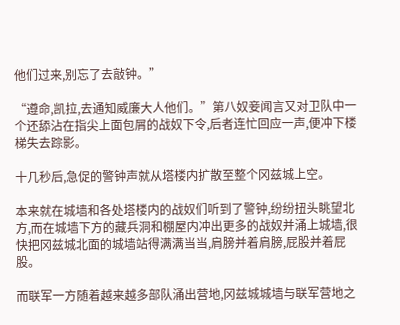他们过来,别忘了去敲钟。”

“遵命,凯拉,去通知威廉大人他们。”第八奴妾闻言又对卫队中一个还舔沾在指尖上面包屑的战奴下令,后者连忙回应一声,便冲下楼梯失去踪影。

十几秒后,急促的警钟声就从塔楼内扩散至整个冈兹城上空。

本来就在城墙和各处塔楼内的战奴们听到了警钟,纷纷扭头眺望北方,而在城墙下方的藏兵洞和棚屋内冲出更多的战奴并涌上城墙,很快把冈兹城北面的城墙站得满满当当,肩膀并着肩膀,屁股并着屁股。

而联军一方随着越来越多部队涌出营地,冈兹城城墙与联军营地之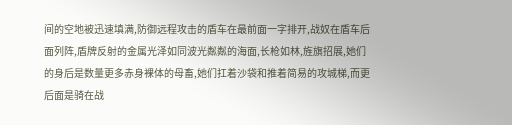间的空地被迅速填满,防御远程攻击的盾车在最前面一字排开,战奴在盾车后面列阵,盾牌反射的金属光泽如同波光粼粼的海面,长枪如林,旌旗招展,她们的身后是数量更多赤身裸体的母畜,她们扛着沙袋和推着简易的攻城梯,而更后面是骑在战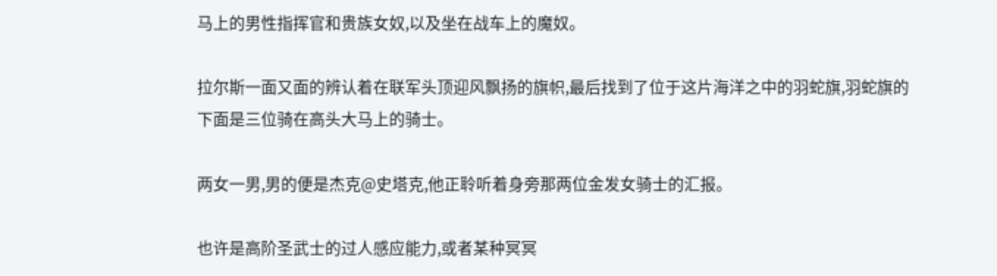马上的男性指挥官和贵族女奴,以及坐在战车上的魔奴。

拉尔斯一面又面的辨认着在联军头顶迎风飘扬的旗帜,最后找到了位于这片海洋之中的羽蛇旗,羽蛇旗的下面是三位骑在高头大马上的骑士。

两女一男,男的便是杰克@史塔克,他正聆听着身旁那两位金发女骑士的汇报。

也许是高阶圣武士的过人感应能力,或者某种冥冥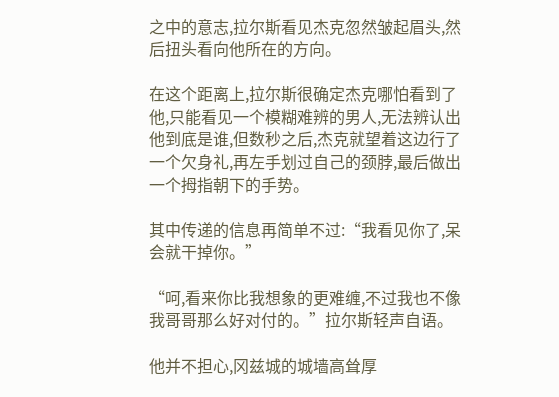之中的意志,拉尔斯看见杰克忽然皱起眉头,然后扭头看向他所在的方向。

在这个距离上,拉尔斯很确定杰克哪怕看到了他,只能看见一个模糊难辨的男人,无法辨认出他到底是谁,但数秒之后,杰克就望着这边行了一个欠身礼,再左手划过自己的颈脖,最后做出一个拇指朝下的手势。

其中传递的信息再简单不过:“我看见你了,呆会就干掉你。”

“呵,看来你比我想象的更难缠,不过我也不像我哥哥那么好对付的。”拉尔斯轻声自语。

他并不担心,冈兹城的城墙高耸厚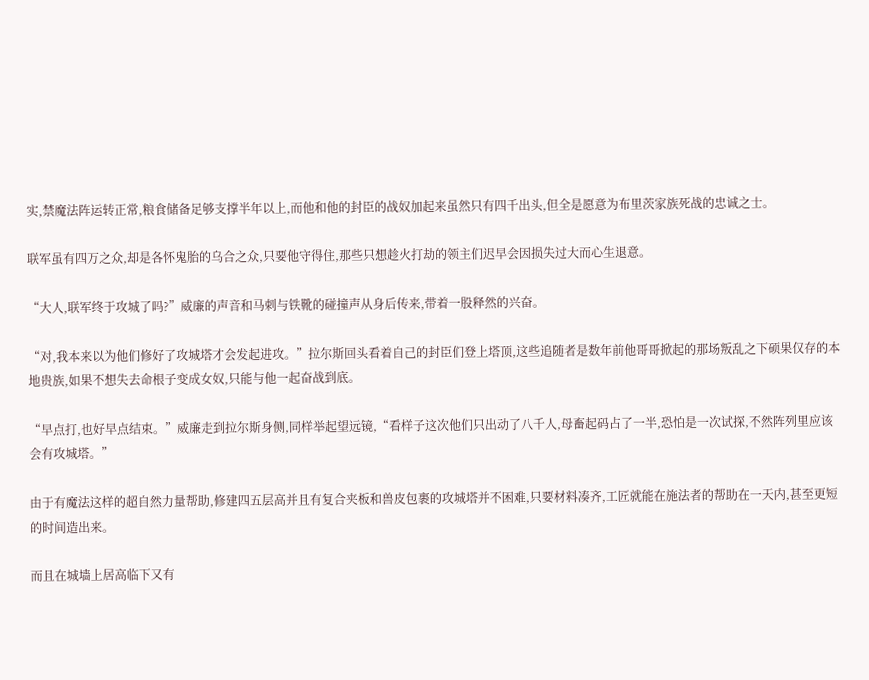实,禁魔法阵运转正常,粮食储备足够支撑半年以上,而他和他的封臣的战奴加起来虽然只有四千出头,但全是愿意为布里茨家族死战的忠诚之士。

联军虽有四万之众,却是各怀鬼胎的乌合之众,只要他守得住,那些只想趁火打劫的领主们迟早会因损失过大而心生退意。

“大人,联军终于攻城了吗?”威廉的声音和马刺与铁靴的碰撞声从身后传来,带着一股释然的兴奋。

“对,我本来以为他们修好了攻城塔才会发起进攻。”拉尔斯回头看着自己的封臣们登上塔顶,这些追随者是数年前他哥哥掀起的那场叛乱之下硕果仅存的本地贵族,如果不想失去命根子变成女奴,只能与他一起奋战到底。

“早点打,也好早点结束。”威廉走到拉尔斯身侧,同样举起望远镜,“看样子这次他们只出动了八千人,母畜起码占了一半,恐怕是一次试探,不然阵列里应该会有攻城塔。”

由于有魔法这样的超自然力量帮助,修建四五层高并且有复合夹板和兽皮包裹的攻城塔并不困难,只要材料凑齐,工匠就能在施法者的帮助在一天内,甚至更短的时间造出来。

而且在城墙上居高临下又有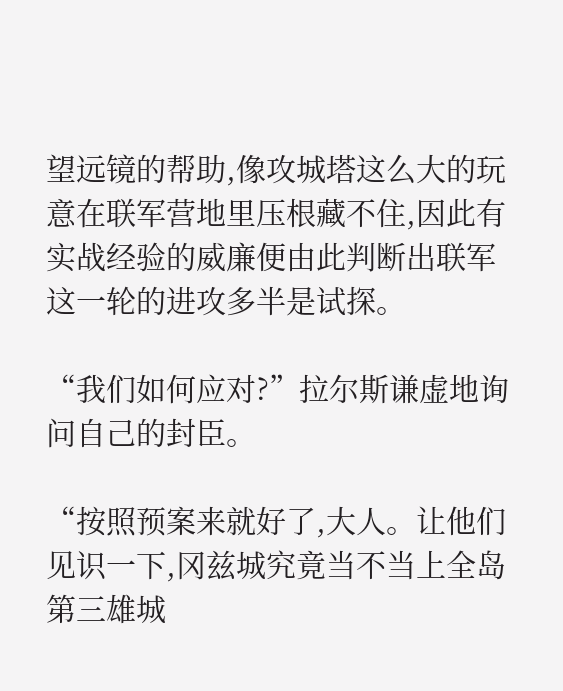望远镜的帮助,像攻城塔这么大的玩意在联军营地里压根藏不住,因此有实战经验的威廉便由此判断出联军这一轮的进攻多半是试探。

“我们如何应对?”拉尔斯谦虚地询问自己的封臣。

“按照预案来就好了,大人。让他们见识一下,冈兹城究竟当不当上全岛第三雄城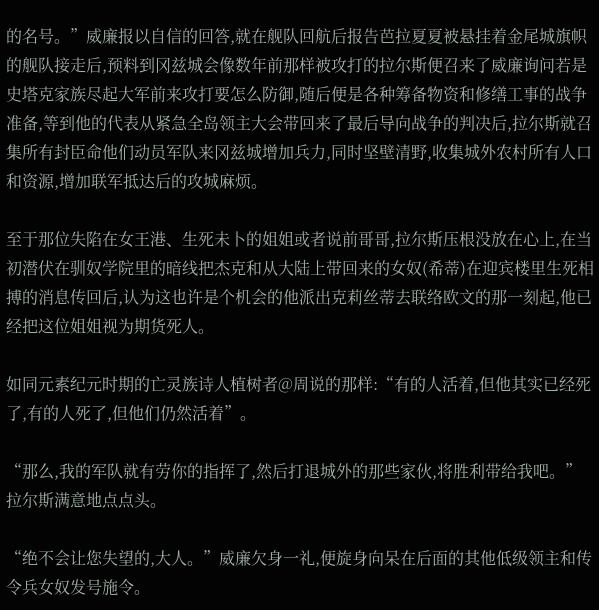的名号。”威廉报以自信的回答,就在舰队回航后报告芭拉夏夏被悬挂着金尾城旗帜的舰队接走后,预料到冈兹城会像数年前那样被攻打的拉尔斯便召来了威廉询问若是史塔克家族尽起大军前来攻打要怎么防御,随后便是各种筹备物资和修缮工事的战争准备,等到他的代表从紧急全岛领主大会带回来了最后导向战争的判决后,拉尔斯就召集所有封臣命他们动员军队来冈兹城增加兵力,同时坚壁清野,收集城外农村所有人口和资源,增加联军抵达后的攻城麻烦。

至于那位失陷在女王港、生死未卜的姐姐或者说前哥哥,拉尔斯压根没放在心上,在当初潜伏在驯奴学院里的暗线把杰克和从大陆上带回来的女奴(希蒂)在迎宾楼里生死相搏的消息传回后,认为这也许是个机会的他派出克莉丝蒂去联络欧文的那一刻起,他已经把这位姐姐视为期货死人。

如同元素纪元时期的亡灵族诗人植树者@周说的那样:“有的人活着,但他其实已经死了,有的人死了,但他们仍然活着”。

“那么,我的军队就有劳你的指挥了,然后打退城外的那些家伙,将胜利带给我吧。”拉尔斯满意地点点头。

“绝不会让您失望的,大人。”威廉欠身一礼,便旋身向呆在后面的其他低级领主和传令兵女奴发号施令。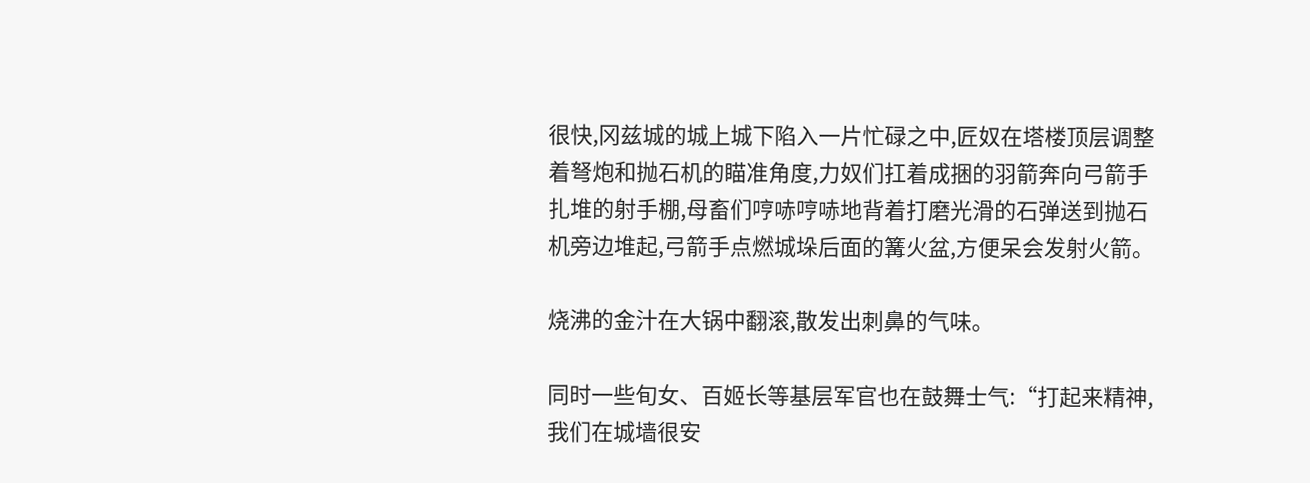很快,冈兹城的城上城下陷入一片忙碌之中,匠奴在塔楼顶层调整着弩炮和抛石机的瞄准角度,力奴们扛着成捆的羽箭奔向弓箭手扎堆的射手棚,母畜们哼哧哼哧地背着打磨光滑的石弹送到抛石机旁边堆起,弓箭手点燃城垛后面的篝火盆,方便呆会发射火箭。

烧沸的金汁在大锅中翻滚,散发出刺鼻的气味。

同时一些旬女、百姬长等基层军官也在鼓舞士气:“打起来精神,我们在城墙很安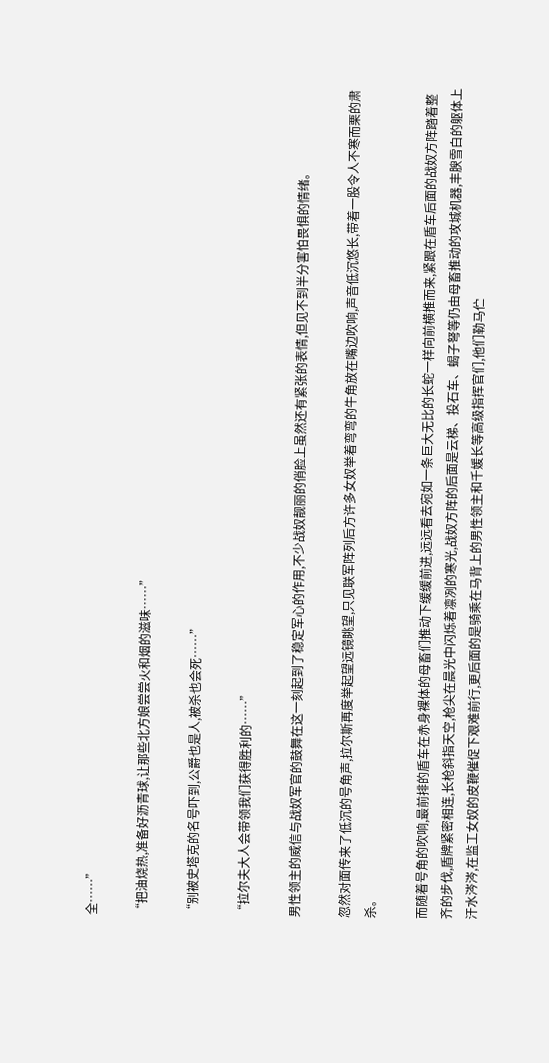全……”

“把油烧热,准备好沥青球,让那些北方娘尝尝火和烟的滋味……”

“别被史塔克的名号吓到,公爵也是人,被杀也会死……”

“拉尔夫大人会带领我们获得胜利的……”

男性领主的威信与战奴军官的鼓舞在这一刻起到了稳定军心的作用,不少战奴靓丽的俏脸上虽然还有紧张的表情,但见不到半分害怕畏惧的情绪。

忽然对面传来了低沉的号角声,拉尔斯再度举起望远镜眺望,只见联军阵列后方许多女奴举着弯弯的牛角放在嘴边吹响,声音低沉悠长,带着一股令人不寒而栗的肃杀。

而随着号角的吹响,最前排的盾车在赤身裸体的母畜们推动下缓缓前进,远远看去宛如一条巨大无比的长蛇一样向前横推而来,紧跟在盾车后面的战奴方阵踏着整齐的步伐,盾牌紧密相连,长枪斜指天空,枪尖在晨光中闪烁着凛冽的寒光,战奴方阵的后面是云梯、投石车、蝎子弩等仍由母畜推动的攻城机器,丰腴雪白的躯体上汗水涔涔,在监工女奴的皮鞭催促下艰难前行,更后面的是骑乘在马背上的男性领主和千媛长等高级指挥官们,他们勒马伫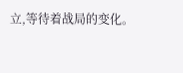立,等待着战局的变化。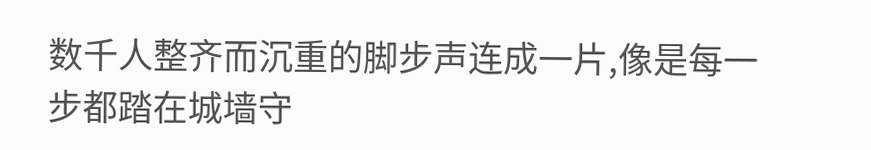数千人整齐而沉重的脚步声连成一片,像是每一步都踏在城墙守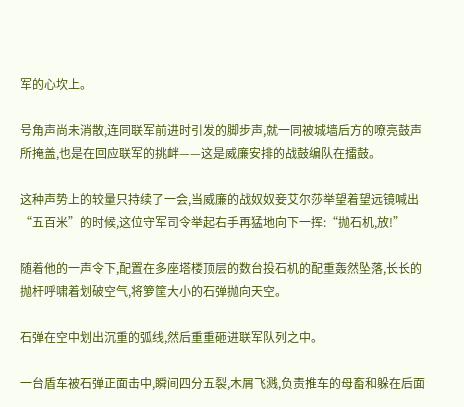军的心坎上。

号角声尚未消散,连同联军前进时引发的脚步声,就一同被城墙后方的嘹亮鼓声所掩盖,也是在回应联军的挑衅——这是威廉安排的战鼓编队在擂鼓。

这种声势上的较量只持续了一会,当威廉的战奴奴妾艾尔莎举望着望远镜喊出“五百米”的时候,这位守军司令举起右手再猛地向下一挥:“抛石机,放!”

随着他的一声令下,配置在多座塔楼顶层的数台投石机的配重轰然坠落,长长的抛杆呼啸着划破空气,将箩筐大小的石弹抛向天空。

石弹在空中划出沉重的弧线,然后重重砸进联军队列之中。

一台盾车被石弹正面击中,瞬间四分五裂,木屑飞溅,负责推车的母畜和躲在后面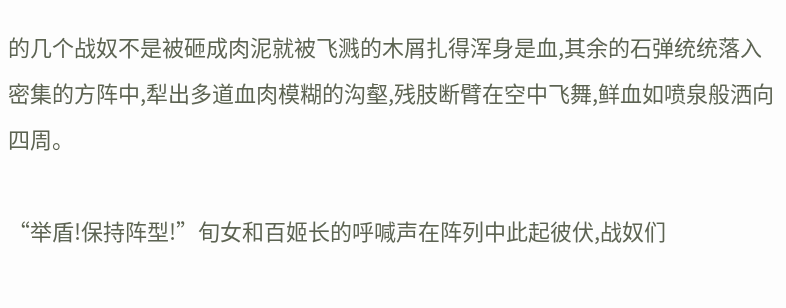的几个战奴不是被砸成肉泥就被飞溅的木屑扎得浑身是血,其余的石弹统统落入密集的方阵中,犁出多道血肉模糊的沟壑,残肢断臂在空中飞舞,鲜血如喷泉般洒向四周。

“举盾!保持阵型!”旬女和百姬长的呼喊声在阵列中此起彼伏,战奴们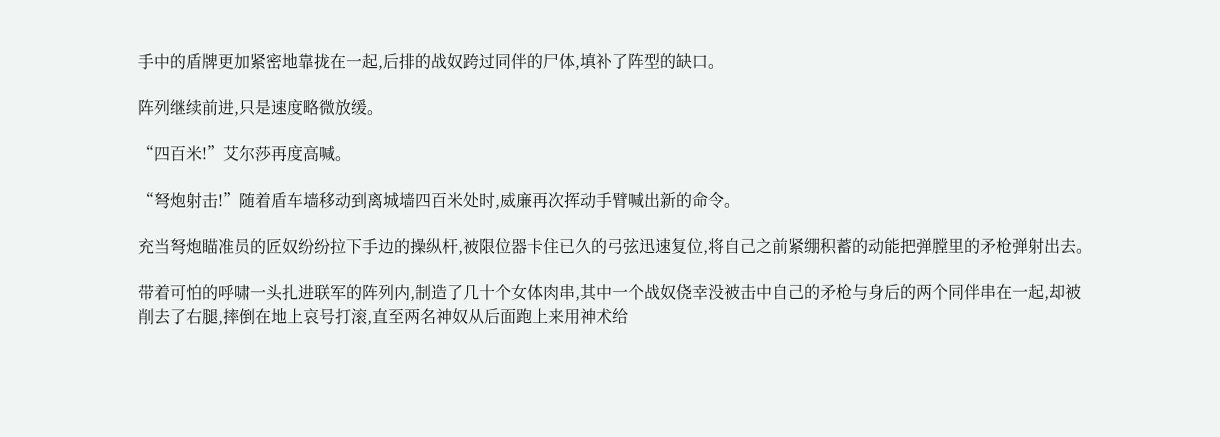手中的盾牌更加紧密地靠拢在一起,后排的战奴跨过同伴的尸体,填补了阵型的缺口。

阵列继续前进,只是速度略微放缓。

“四百米!”艾尔莎再度高喊。

“弩炮射击!”随着盾车墙移动到离城墙四百米处时,威廉再次挥动手臂喊出新的命令。

充当弩炮瞄准员的匠奴纷纷拉下手边的操纵杆,被限位器卡住已久的弓弦迅速复位,将自己之前紧绷积蓄的动能把弹膛里的矛枪弹射出去。

带着可怕的呼啸一头扎进联军的阵列内,制造了几十个女体肉串,其中一个战奴侥幸没被击中自己的矛枪与身后的两个同伴串在一起,却被削去了右腿,摔倒在地上哀号打滚,直至两名神奴从后面跑上来用神术给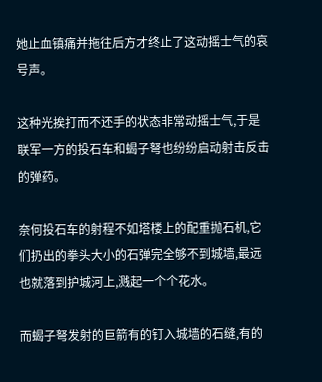她止血镇痛并拖往后方才终止了这动摇士气的哀号声。

这种光挨打而不还手的状态非常动摇士气,于是联军一方的投石车和蝎子弩也纷纷启动射击反击的弹药。

奈何投石车的射程不如塔楼上的配重抛石机,它们扔出的拳头大小的石弹完全够不到城墙,最远也就落到护城河上,溅起一个个花水。

而蝎子弩发射的巨箭有的钉入城墙的石缝,有的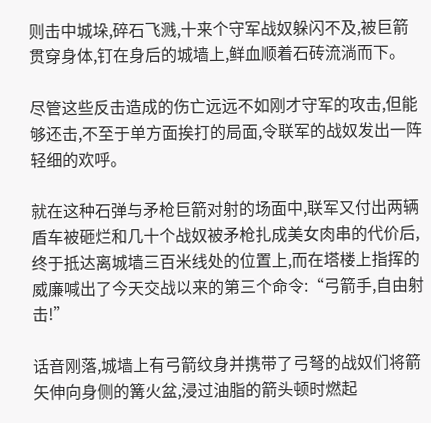则击中城垛,碎石飞溅,十来个守军战奴躲闪不及,被巨箭贯穿身体,钉在身后的城墙上,鲜血顺着石砖流淌而下。

尽管这些反击造成的伤亡远远不如刚才守军的攻击,但能够还击,不至于单方面挨打的局面,令联军的战奴发出一阵轻细的欢呼。

就在这种石弹与矛枪巨箭对射的场面中,联军又付出两辆盾车被砸烂和几十个战奴被矛枪扎成美女肉串的代价后,终于抵达离城墙三百米线处的位置上,而在塔楼上指挥的威廉喊出了今天交战以来的第三个命令:“弓箭手,自由射击!”

话音刚落,城墙上有弓箭纹身并携带了弓弩的战奴们将箭矢伸向身侧的篝火盆,浸过油脂的箭头顿时燃起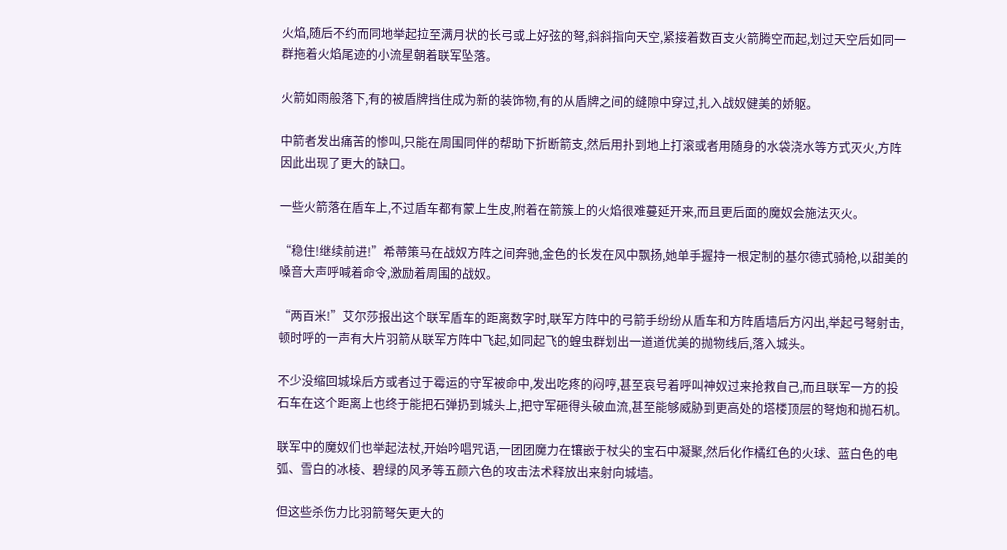火焰,随后不约而同地举起拉至满月状的长弓或上好弦的弩,斜斜指向天空,紧接着数百支火箭腾空而起,划过天空后如同一群拖着火焰尾迹的小流星朝着联军坠落。

火箭如雨般落下,有的被盾牌挡住成为新的装饰物,有的从盾牌之间的缝隙中穿过,扎入战奴健美的娇躯。

中箭者发出痛苦的惨叫,只能在周围同伴的帮助下折断箭支,然后用扑到地上打滚或者用随身的水袋浇水等方式灭火,方阵因此出现了更大的缺口。

一些火箭落在盾车上,不过盾车都有蒙上生皮,附着在箭簇上的火焰很难蔓延开来,而且更后面的魔奴会施法灭火。

“稳住!继续前进!”希蒂策马在战奴方阵之间奔驰,金色的长发在风中飘扬,她单手握持一根定制的基尔德式骑枪,以甜美的嗓音大声呼喊着命令,激励着周围的战奴。

“两百米!”艾尔莎报出这个联军盾车的距离数字时,联军方阵中的弓箭手纷纷从盾车和方阵盾墙后方闪出,举起弓弩射击,顿时呼的一声有大片羽箭从联军方阵中飞起,如同起飞的蝗虫群划出一道道优美的抛物线后,落入城头。

不少没缩回城垛后方或者过于霉运的守军被命中,发出吃疼的闷哼,甚至哀号着呼叫神奴过来抢救自己,而且联军一方的投石车在这个距离上也终于能把石弹扔到城头上,把守军砸得头破血流,甚至能够威胁到更高处的塔楼顶层的弩炮和抛石机。

联军中的魔奴们也举起法杖,开始吟唱咒语,一团团魔力在镶嵌于杖尖的宝石中凝聚,然后化作橘红色的火球、蓝白色的电弧、雪白的冰棱、碧绿的风矛等五颜六色的攻击法术释放出来射向城墙。

但这些杀伤力比羽箭弩矢更大的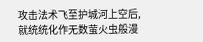攻击法术飞至护城河上空后,就统统化作无数萤火虫般漫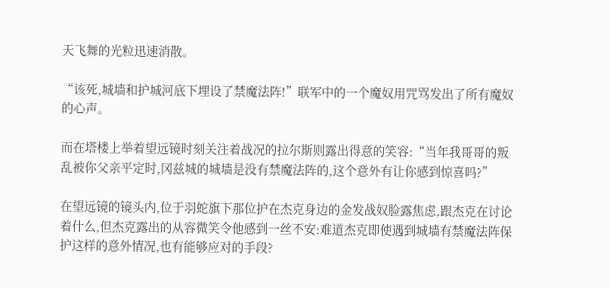天飞舞的光粒迅速消散。

“该死,城墙和护城河底下埋设了禁魔法阵!”联军中的一个魔奴用咒骂发出了所有魔奴的心声。

而在塔楼上举着望远镜时刻关注着战况的拉尔斯则露出得意的笑容:“当年我哥哥的叛乱被你父亲平定时,冈兹城的城墙是没有禁魔法阵的,这个意外有让你感到惊喜吗?”

在望远镜的镜头内,位于羽蛇旗下那位护在杰克身边的金发战奴脸露焦虑,跟杰克在讨论着什么,但杰克露出的从容微笑令他感到一丝不安:难道杰克即使遇到城墙有禁魔法阵保护这样的意外情况,也有能够应对的手段?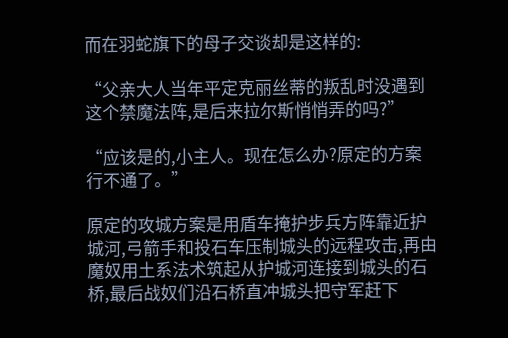而在羽蛇旗下的母子交谈却是这样的:

“父亲大人当年平定克丽丝蒂的叛乱时没遇到这个禁魔法阵,是后来拉尔斯悄悄弄的吗?”

“应该是的,小主人。现在怎么办?原定的方案行不通了。”

原定的攻城方案是用盾车掩护步兵方阵靠近护城河,弓箭手和投石车压制城头的远程攻击,再由魔奴用土系法术筑起从护城河连接到城头的石桥,最后战奴们沿石桥直冲城头把守军赶下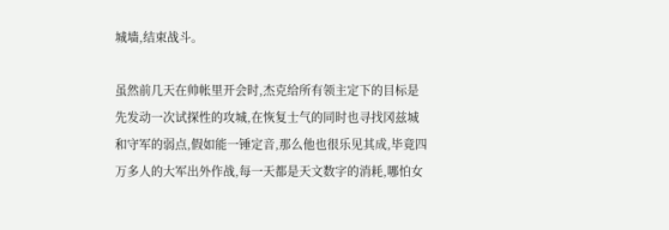城墙,结束战斗。

虽然前几天在帅帐里开会时,杰克给所有领主定下的目标是先发动一次试探性的攻城,在恢复士气的同时也寻找冈兹城和守军的弱点,假如能一锤定音,那么他也很乐见其成,毕竟四万多人的大军出外作战,每一天都是天文数字的消耗,哪怕女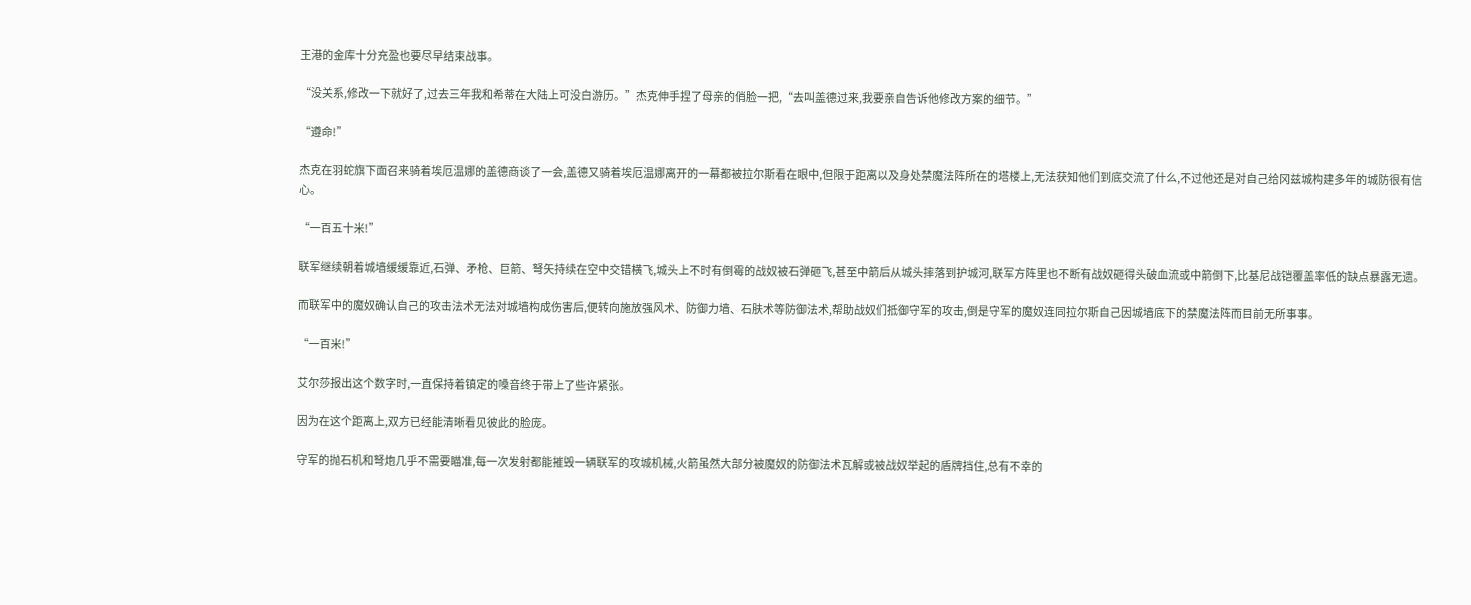王港的金库十分充盈也要尽早结束战事。

“没关系,修改一下就好了,过去三年我和希蒂在大陆上可没白游历。”杰克伸手捏了母亲的俏脸一把,“去叫盖德过来,我要亲自告诉他修改方案的细节。”

“遵命!”

杰克在羽蛇旗下面召来骑着埃厄温娜的盖德商谈了一会,盖德又骑着埃厄温娜离开的一幕都被拉尔斯看在眼中,但限于距离以及身处禁魔法阵所在的塔楼上,无法获知他们到底交流了什么,不过他还是对自己给冈兹城构建多年的城防很有信心。

“一百五十米!”

联军继续朝着城墙缓缓靠近,石弹、矛枪、巨箭、弩矢持续在空中交错横飞,城头上不时有倒霉的战奴被石弹砸飞,甚至中箭后从城头摔落到护城河,联军方阵里也不断有战奴砸得头破血流或中箭倒下,比基尼战铠覆盖率低的缺点暴露无遗。

而联军中的魔奴确认自己的攻击法术无法对城墙构成伤害后,便转向施放强风术、防御力墙、石肤术等防御法术,帮助战奴们抵御守军的攻击,倒是守军的魔奴连同拉尔斯自己因城墙底下的禁魔法阵而目前无所事事。

“一百米!”

艾尔莎报出这个数字时,一直保持着镇定的嗓音终于带上了些许紧张。

因为在这个距离上,双方已经能清晰看见彼此的脸庞。

守军的抛石机和弩炮几乎不需要瞄准,每一次发射都能摧毁一辆联军的攻城机械,火箭虽然大部分被魔奴的防御法术瓦解或被战奴举起的盾牌挡住,总有不幸的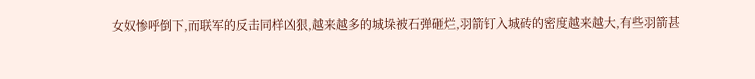女奴惨呼倒下,而联军的反击同样凶狠,越来越多的城垛被石弹砸烂,羽箭钉入城砖的密度越来越大,有些羽箭甚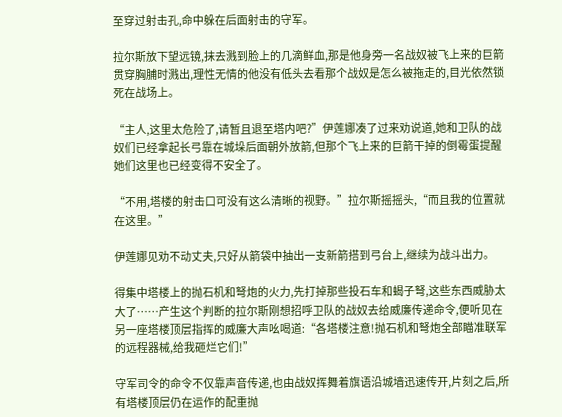至穿过射击孔,命中躲在后面射击的守军。

拉尔斯放下望远镜,抹去溅到脸上的几滴鲜血,那是他身旁一名战奴被飞上来的巨箭贯穿胸脯时溅出,理性无情的他没有低头去看那个战奴是怎么被拖走的,目光依然锁死在战场上。

“主人,这里太危险了,请暂且退至塔内吧?”伊莲娜凑了过来劝说道,她和卫队的战奴们已经拿起长弓靠在城垛后面朝外放箭,但那个飞上来的巨箭干掉的倒霉蛋提醒她们这里也已经变得不安全了。

“不用,塔楼的射击口可没有这么清晰的视野。”拉尔斯摇摇头,“而且我的位置就在这里。”

伊莲娜见劝不动丈夫,只好从箭袋中抽出一支新箭搭到弓台上,继续为战斗出力。

得集中塔楼上的抛石机和弩炮的火力,先打掉那些投石车和蝎子弩,这些东西威胁太大了……产生这个判断的拉尔斯刚想招呼卫队的战奴去给威廉传递命令,便听见在另一座塔楼顶层指挥的威廉大声吆喝道:“各塔楼注意!抛石机和弩炮全部瞄准联军的远程器械,给我砸烂它们!”

守军司令的命令不仅靠声音传递,也由战奴挥舞着旗语沿城墙迅速传开,片刻之后,所有塔楼顶层仍在运作的配重抛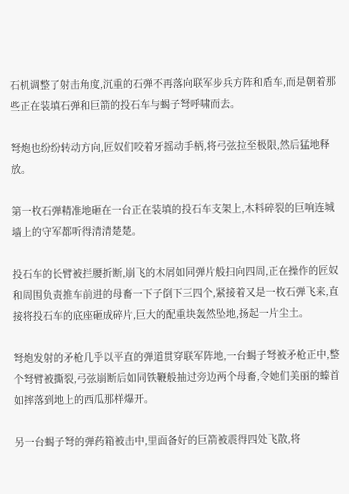石机调整了射击角度,沉重的石弹不再落向联军步兵方阵和盾车,而是朝着那些正在装填石弹和巨箭的投石车与蝎子弩呼啸而去。

弩炮也纷纷转动方向,匠奴们咬着牙摇动手柄,将弓弦拉至极限,然后猛地释放。

第一枚石弹精准地砸在一台正在装填的投石车支架上,木料碎裂的巨响连城墙上的守军都听得清清楚楚。

投石车的长臂被拦腰折断,崩飞的木屑如同弹片般扫向四周,正在操作的匠奴和周围负责推车前进的母畜一下子倒下三四个,紧接着又是一枚石弹飞来,直接将投石车的底座砸成碎片,巨大的配重块轰然坠地,扬起一片尘土。

弩炮发射的矛枪几乎以平直的弹道贯穿联军阵地,一台蝎子弩被矛枪正中,整个弩臂被撕裂,弓弦崩断后如同铁鞭般抽过旁边两个母畜,令她们美丽的螓首如摔落到地上的西瓜那样爆开。

另一台蝎子弩的弹药箱被击中,里面备好的巨箭被震得四处飞散,将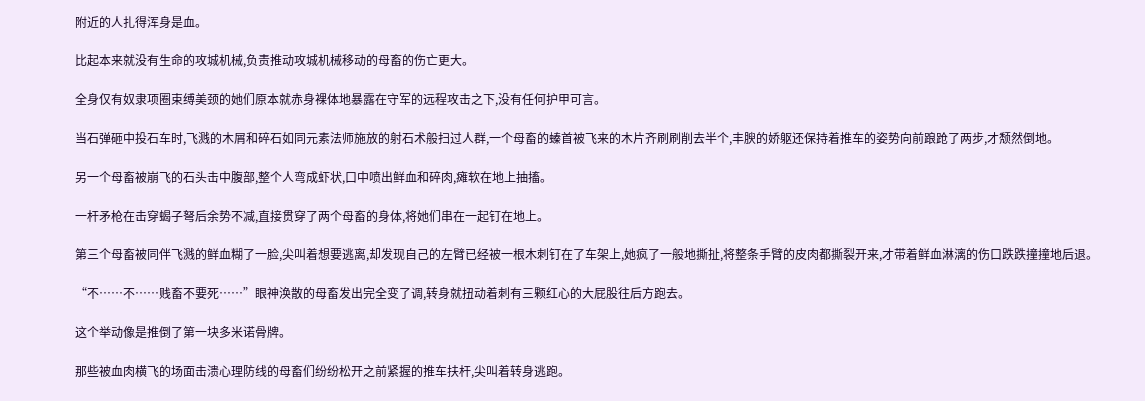附近的人扎得浑身是血。

比起本来就没有生命的攻城机械,负责推动攻城机械移动的母畜的伤亡更大。

全身仅有奴隶项圈束缚美颈的她们原本就赤身裸体地暴露在守军的远程攻击之下,没有任何护甲可言。

当石弹砸中投石车时,飞溅的木屑和碎石如同元素法师施放的射石术般扫过人群,一个母畜的螓首被飞来的木片齐刷刷削去半个,丰腴的娇躯还保持着推车的姿势向前踉跄了两步,才颓然倒地。

另一个母畜被崩飞的石头击中腹部,整个人弯成虾状,口中喷出鲜血和碎肉,瘫软在地上抽搐。

一杆矛枪在击穿蝎子弩后余势不减,直接贯穿了两个母畜的身体,将她们串在一起钉在地上。

第三个母畜被同伴飞溅的鲜血糊了一脸,尖叫着想要逃离,却发现自己的左臂已经被一根木刺钉在了车架上,她疯了一般地撕扯,将整条手臂的皮肉都撕裂开来,才带着鲜血淋漓的伤口跌跌撞撞地后退。

“不……不……贱畜不要死……”眼神涣散的母畜发出完全变了调,转身就扭动着刺有三颗红心的大屁股往后方跑去。

这个举动像是推倒了第一块多米诺骨牌。

那些被血肉横飞的场面击溃心理防线的母畜们纷纷松开之前紧握的推车扶杆,尖叫着转身逃跑。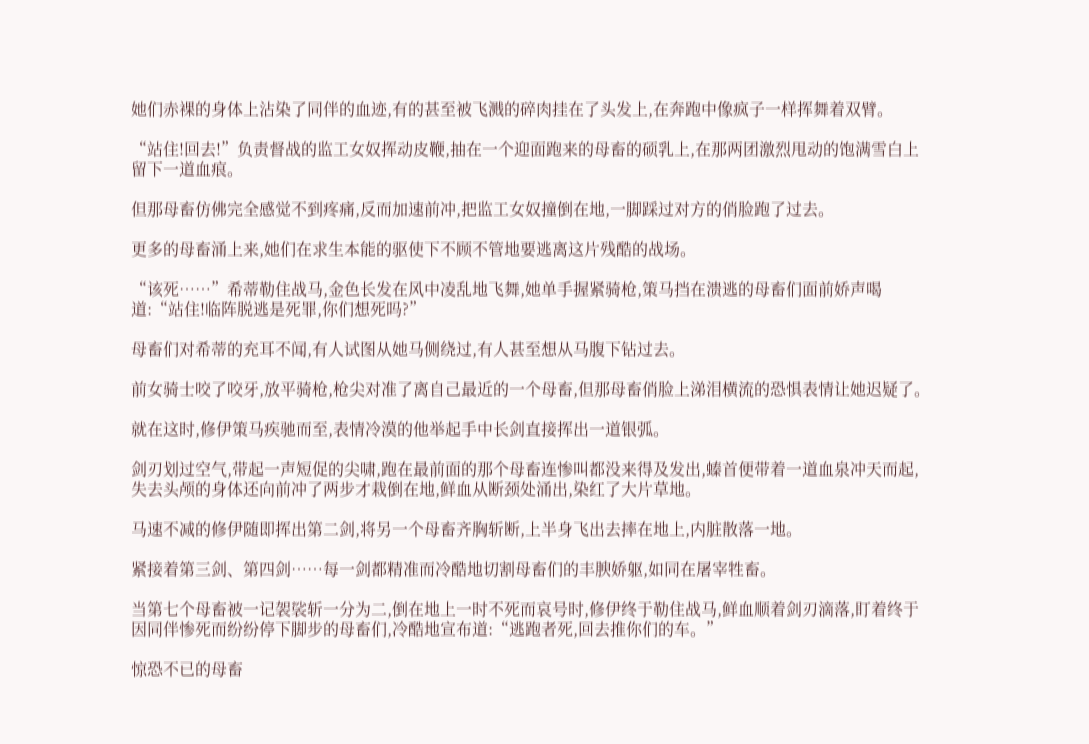她们赤裸的身体上沾染了同伴的血迹,有的甚至被飞溅的碎肉挂在了头发上,在奔跑中像疯子一样挥舞着双臂。

“站住!回去!”负责督战的监工女奴挥动皮鞭,抽在一个迎面跑来的母畜的硕乳上,在那两团激烈甩动的饱满雪白上留下一道血痕。

但那母畜仿佛完全感觉不到疼痛,反而加速前冲,把监工女奴撞倒在地,一脚踩过对方的俏脸跑了过去。

更多的母畜涌上来,她们在求生本能的驱使下不顾不管地要逃离这片残酷的战场。

“该死……”希蒂勒住战马,金色长发在风中凌乱地飞舞,她单手握紧骑枪,策马挡在溃逃的母畜们面前娇声喝道:“站住!临阵脱逃是死罪,你们想死吗?”

母畜们对希蒂的充耳不闻,有人试图从她马侧绕过,有人甚至想从马腹下钻过去。

前女骑士咬了咬牙,放平骑枪,枪尖对准了离自己最近的一个母畜,但那母畜俏脸上涕泪横流的恐惧表情让她迟疑了。

就在这时,修伊策马疾驰而至,表情冷漠的他举起手中长剑直接挥出一道银弧。

剑刃划过空气,带起一声短促的尖啸,跑在最前面的那个母畜连惨叫都没来得及发出,螓首便带着一道血泉冲天而起,失去头颅的身体还向前冲了两步才栽倒在地,鲜血从断颈处涌出,染红了大片草地。

马速不减的修伊随即挥出第二剑,将另一个母畜齐胸斩断,上半身飞出去摔在地上,内脏散落一地。

紧接着第三剑、第四剑……每一剑都精准而冷酷地切割母畜们的丰腴娇躯,如同在屠宰牲畜。

当第七个母畜被一记袈裟斩一分为二,倒在地上一时不死而哀号时,修伊终于勒住战马,鲜血顺着剑刃滴落,盯着终于因同伴惨死而纷纷停下脚步的母畜们,冷酷地宣布道:“逃跑者死,回去推你们的车。”

惊恐不已的母畜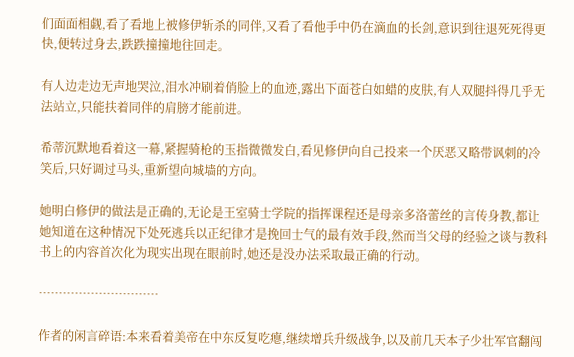们面面相觑,看了看地上被修伊斩杀的同伴,又看了看他手中仍在滴血的长剑,意识到往退死死得更快,便转过身去,跌跌撞撞地往回走。

有人边走边无声地哭泣,泪水冲刷着俏脸上的血迹,露出下面苍白如蜡的皮肤,有人双腿抖得几乎无法站立,只能扶着同伴的肩膀才能前进。

希蒂沉默地看着这一幕,紧握骑枪的玉指微微发白,看见修伊向自己投来一个厌恶又略带讽刺的冷笑后,只好调过马头,重新望向城墙的方向。

她明白修伊的做法是正确的,无论是王室骑士学院的指挥课程还是母亲多洛蕾丝的言传身教,都让她知道在这种情况下处死逃兵以正纪律才是挽回士气的最有效手段,然而当父母的经验之谈与教科书上的内容首次化为现实出现在眼前时,她还是没办法采取最正确的行动。

…………………………

作者的闲言碎语:本来看着美帝在中东反复吃瘪,继续增兵升级战争,以及前几天本子少壮军官翻闯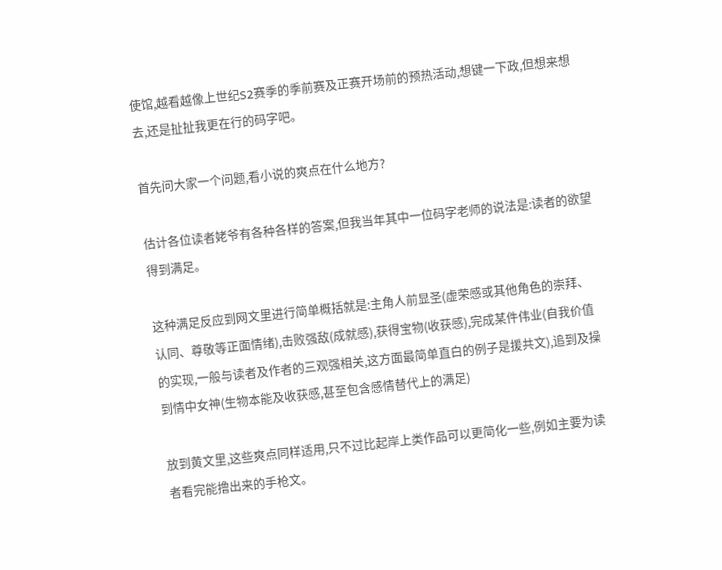使馆,越看越像上世纪S2赛季的季前赛及正赛开场前的预热活动,想键一下政,但想来想去,还是扯扯我更在行的码字吧。

首先问大家一个问题,看小说的爽点在什么地方?

估计各位读者姥爷有各种各样的答案,但我当年其中一位码字老师的说法是:读者的欲望得到满足。

这种满足反应到网文里进行简单概括就是:主角人前显圣(虚荣感或其他角色的崇拜、认同、尊敬等正面情绪),击败强敌(成就感),获得宝物(收获感),完成某件伟业(自我价值的实现,一般与读者及作者的三观强相关,这方面最简单直白的例子是援共文),追到及操到情中女神(生物本能及收获感,甚至包含感情替代上的满足)

放到黄文里,这些爽点同样适用,只不过比起岸上类作品可以更简化一些,例如主要为读者看完能撸出来的手枪文。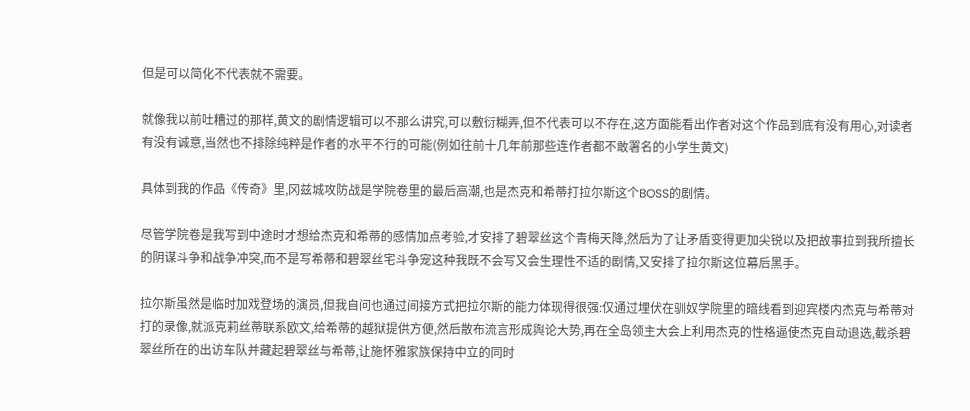但是可以简化不代表就不需要。

就像我以前吐糟过的那样,黄文的剧情逻辑可以不那么讲究,可以敷衍糊弄,但不代表可以不存在,这方面能看出作者对这个作品到底有没有用心,对读者有没有诚意,当然也不排除纯粹是作者的水平不行的可能(例如往前十几年前那些连作者都不敢署名的小学生黄文)

具体到我的作品《传奇》里,冈兹城攻防战是学院卷里的最后高潮,也是杰克和希蒂打拉尔斯这个BOSS的剧情。

尽管学院卷是我写到中途时才想给杰克和希蒂的感情加点考验,才安排了碧翠丝这个青梅天降,然后为了让矛盾变得更加尖锐以及把故事拉到我所擅长的阴谋斗争和战争冲突,而不是写希蒂和碧翠丝宅斗争宠这种我既不会写又会生理性不适的剧情,又安排了拉尔斯这位幕后黑手。

拉尔斯虽然是临时加戏登场的演员,但我自问也通过间接方式把拉尔斯的能力体现得很强:仅通过埋伏在驯奴学院里的暗线看到迎宾楼内杰克与希蒂对打的录像,就派克莉丝蒂联系欧文,给希蒂的越狱提供方便,然后散布流言形成舆论大势,再在全岛领主大会上利用杰克的性格逼使杰克自动退选,截杀碧翠丝所在的出访车队并藏起碧翠丝与希蒂,让施怀雅家族保持中立的同时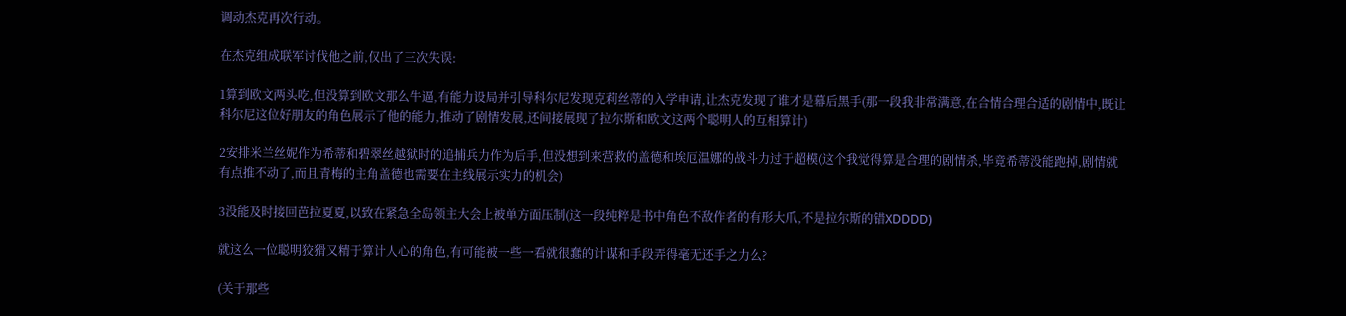调动杰克再次行动。

在杰克组成联军讨伐他之前,仅出了三次失误:

1算到欧文两头吃,但没算到欧文那么牛逼,有能力设局并引导科尔尼发现克莉丝蒂的入学申请,让杰克发现了谁才是幕后黑手(那一段我非常满意,在合情合理合适的剧情中,既让科尔尼这位好朋友的角色展示了他的能力,推动了剧情发展,还间接展现了拉尔斯和欧文这两个聪明人的互相算计)

2安排米兰丝妮作为希蒂和碧翠丝越狱时的追捕兵力作为后手,但没想到来营救的盖德和埃厄温娜的战斗力过于超模(这个我觉得算是合理的剧情杀,毕竟希蒂没能跑掉,剧情就有点推不动了,而且青梅的主角盖德也需要在主线展示实力的机会)

3没能及时接回芭拉夏夏,以致在紧急全岛领主大会上被单方面压制(这一段纯粹是书中角色不敌作者的有形大爪,不是拉尔斯的错XDDDD)

就这么一位聪明狡猾又精于算计人心的角色,有可能被一些一看就很蠢的计谋和手段弄得毫无还手之力么?

(关于那些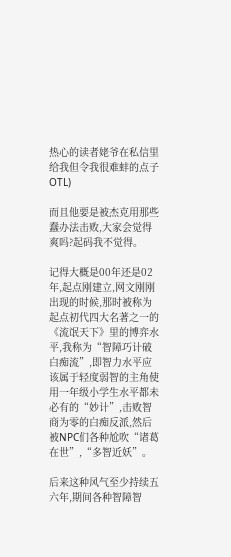热心的读者姥爷在私信里给我但令我很难蚌的点子OTL)

而且他要是被杰克用那些蠢办法击败,大家会觉得爽吗?起码我不觉得。

记得大概是00年还是02年,起点刚建立,网文刚刚出现的时候,那时被称为起点初代四大名著之一的《流氓天下》里的博弈水平,我称为“智障巧计破白痴流”,即智力水平应该属于轻度弱智的主角使用一年级小学生水平都未必有的“妙计”,击败智商为零的白痴反派,然后被NPC们各种尬吹“诸葛在世”,“多智近妖”。

后来这种风气至少持续五六年,期间各种智障智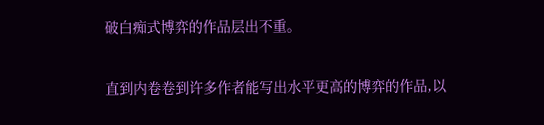破白痴式博弈的作品层出不重。

直到内卷卷到许多作者能写出水平更高的博弈的作品,以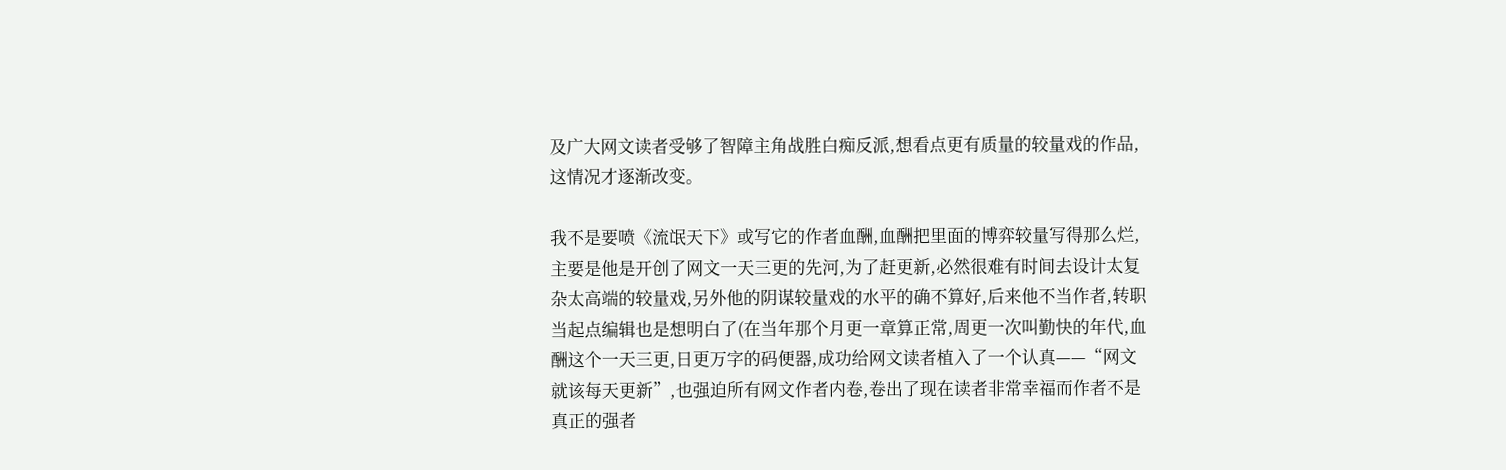及广大网文读者受够了智障主角战胜白痴反派,想看点更有质量的较量戏的作品,这情况才逐渐改变。

我不是要喷《流氓天下》或写它的作者血酬,血酬把里面的博弈较量写得那么烂,主要是他是开创了网文一天三更的先河,为了赶更新,必然很难有时间去设计太复杂太高端的较量戏,另外他的阴谋较量戏的水平的确不算好,后来他不当作者,转职当起点编辑也是想明白了(在当年那个月更一章算正常,周更一次叫勤快的年代,血酬这个一天三更,日更万字的码便器,成功给网文读者植入了一个认真——“网文就该每天更新”,也强迫所有网文作者内卷,卷出了现在读者非常幸福而作者不是真正的强者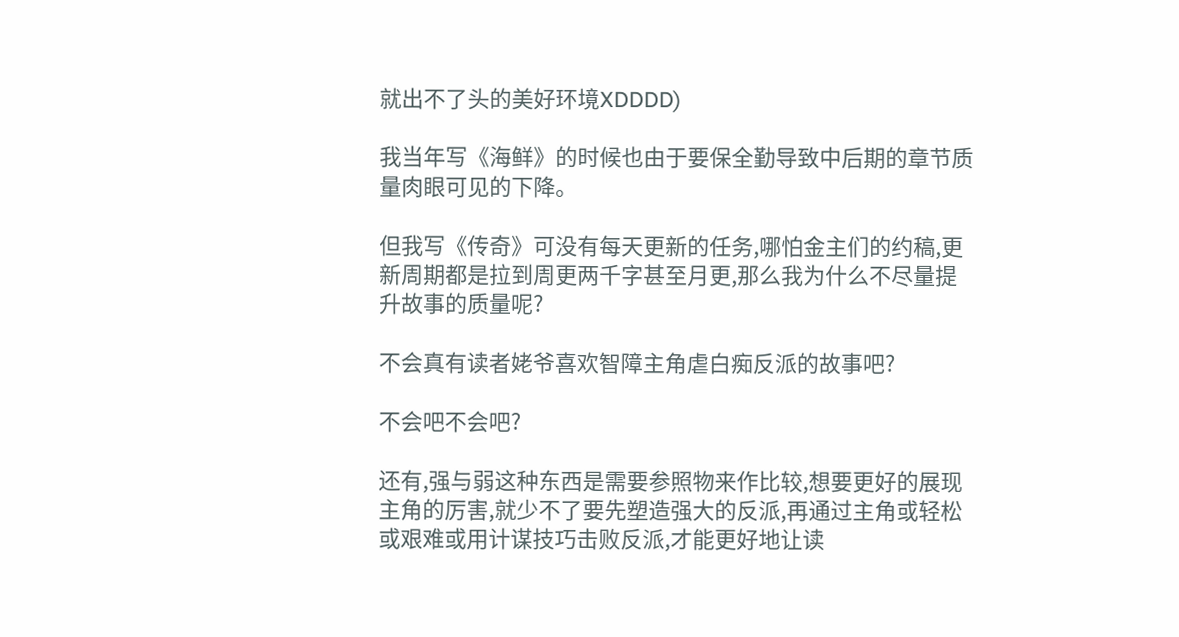就出不了头的美好环境XDDDD)

我当年写《海鲜》的时候也由于要保全勤导致中后期的章节质量肉眼可见的下降。

但我写《传奇》可没有每天更新的任务,哪怕金主们的约稿,更新周期都是拉到周更两千字甚至月更,那么我为什么不尽量提升故事的质量呢?

不会真有读者姥爷喜欢智障主角虐白痴反派的故事吧?

不会吧不会吧?

还有,强与弱这种东西是需要参照物来作比较,想要更好的展现主角的厉害,就少不了要先塑造强大的反派,再通过主角或轻松或艰难或用计谋技巧击败反派,才能更好地让读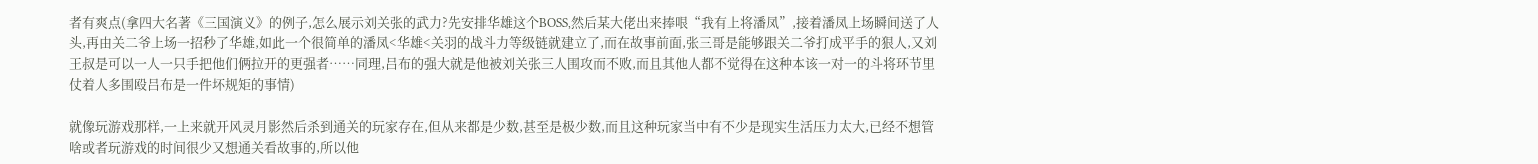者有爽点(拿四大名著《三国演义》的例子,怎么展示刘关张的武力?先安排华雄这个BOSS,然后某大佬出来捧哏“我有上将潘凤”,接着潘凤上场瞬间送了人头,再由关二爷上场一招秒了华雄,如此一个很简单的潘凤<华雄<关羽的战斗力等级链就建立了,而在故事前面,张三哥是能够跟关二爷打成平手的狠人,又刘王叔是可以一人一只手把他们俩拉开的更强者……同理,吕布的强大就是他被刘关张三人围攻而不败,而且其他人都不觉得在这种本该一对一的斗将环节里仗着人多围殴吕布是一件坏规矩的事情)

就像玩游戏那样,一上来就开风灵月影然后杀到通关的玩家存在,但从来都是少数,甚至是极少数,而且这种玩家当中有不少是现实生活压力太大,已经不想管啥或者玩游戏的时间很少又想通关看故事的,所以他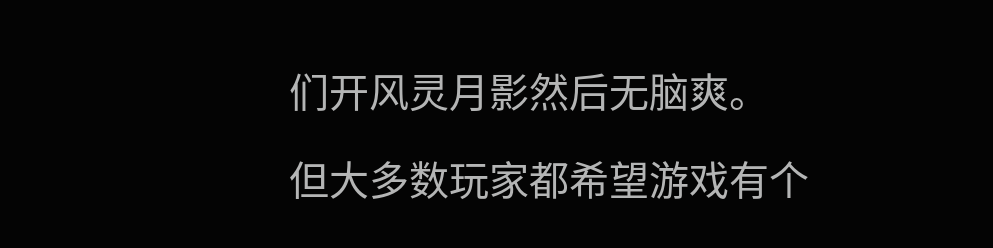们开风灵月影然后无脑爽。

但大多数玩家都希望游戏有个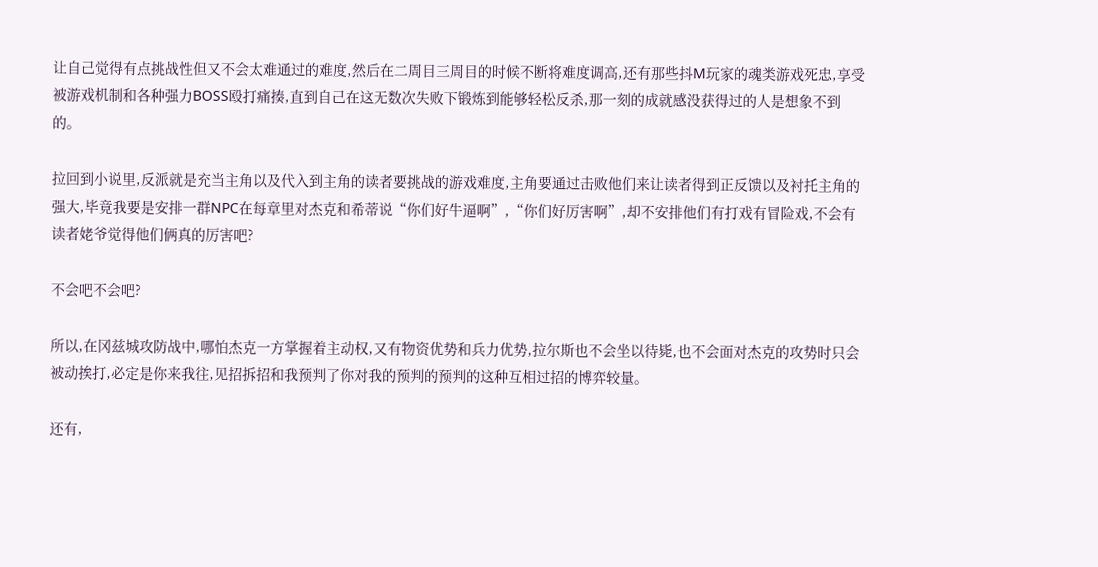让自己觉得有点挑战性但又不会太难通过的难度,然后在二周目三周目的时候不断将难度调高,还有那些抖M玩家的魂类游戏死忠,享受被游戏机制和各种强力BOSS殴打痛揍,直到自己在这无数次失败下锻炼到能够轻松反杀,那一刻的成就感没获得过的人是想象不到的。

拉回到小说里,反派就是充当主角以及代入到主角的读者要挑战的游戏难度,主角要通过击败他们来让读者得到正反馈以及衬托主角的强大,毕竟我要是安排一群NPC在每章里对杰克和希蒂说“你们好牛逼啊”,“你们好厉害啊”,却不安排他们有打戏有冒险戏,不会有读者姥爷觉得他们俩真的厉害吧?

不会吧不会吧?

所以,在冈兹城攻防战中,哪怕杰克一方掌握着主动权,又有物资优势和兵力优势,拉尔斯也不会坐以待毙,也不会面对杰克的攻势时只会被动挨打,必定是你来我往,见招拆招和我预判了你对我的预判的预判的这种互相过招的博弈较量。

还有,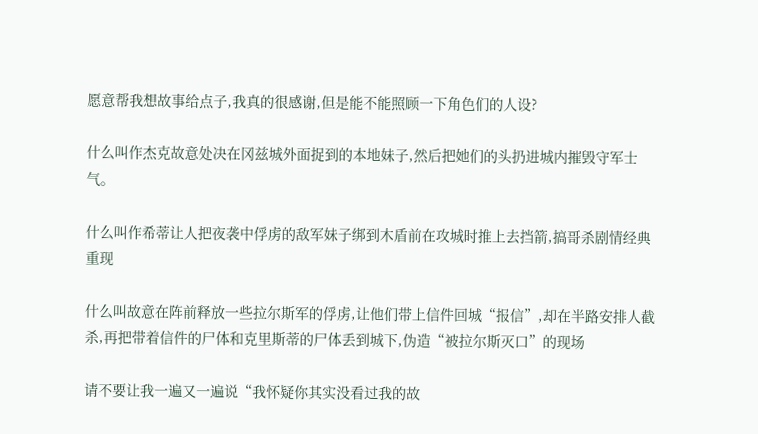愿意帮我想故事给点子,我真的很感谢,但是能不能照顾一下角色们的人设?

什么叫作杰克故意处决在冈兹城外面捉到的本地妹子,然后把她们的头扔进城内摧毁守军士气。

什么叫作希蒂让人把夜袭中俘虏的敌军妹子绑到木盾前在攻城时推上去挡箭,搞哥杀剧情经典重现

什么叫故意在阵前释放一些拉尔斯军的俘虏,让他们带上信件回城“报信”,却在半路安排人截杀,再把带着信件的尸体和克里斯蒂的尸体丢到城下,伪造“被拉尔斯灭口”的现场

请不要让我一遍又一遍说“我怀疑你其实没看过我的故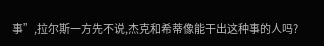事”,拉尔斯一方先不说,杰克和希蒂像能干出这种事的人吗?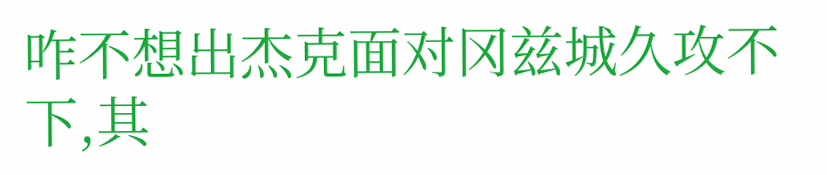咋不想出杰克面对冈兹城久攻不下,其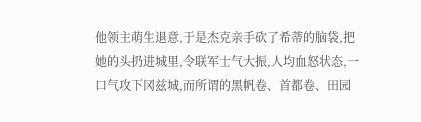他领主萌生退意,于是杰克亲手砍了希蒂的脑袋,把她的头扔进城里,令联军士气大振,人均血怒状态,一口气攻下冈兹城,而所谓的黑帆卷、首都卷、田园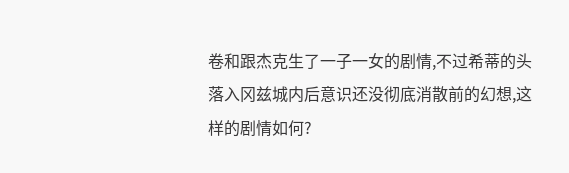卷和跟杰克生了一子一女的剧情,不过希蒂的头落入冈兹城内后意识还没彻底消散前的幻想,这样的剧情如何?